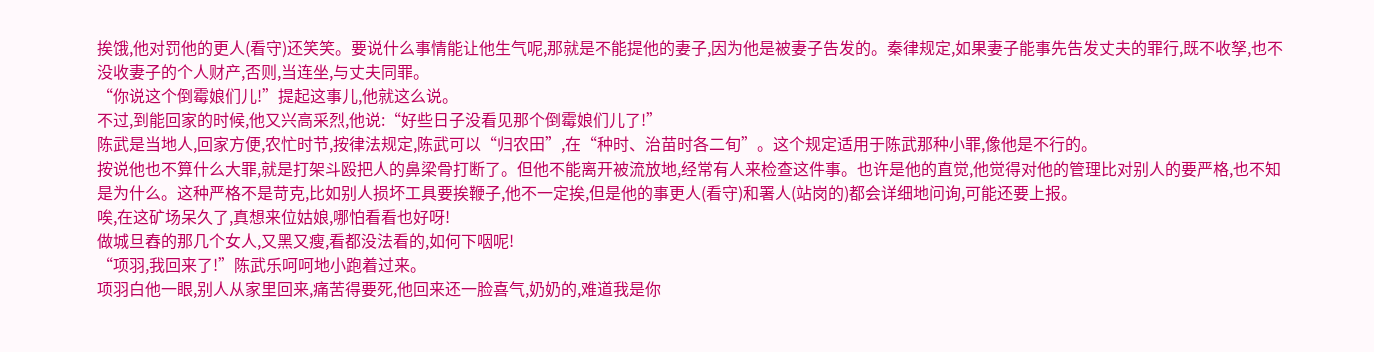挨饿,他对罚他的更人(看守)还笑笑。要说什么事情能让他生气呢,那就是不能提他的妻子,因为他是被妻子告发的。秦律规定,如果妻子能事先告发丈夫的罪行,既不收孥,也不没收妻子的个人财产,否则,当连坐,与丈夫同罪。
“你说这个倒霉娘们儿!”提起这事儿,他就这么说。
不过,到能回家的时候,他又兴高采烈,他说:“好些日子没看见那个倒霉娘们儿了!”
陈武是当地人,回家方便,农忙时节,按律法规定,陈武可以“归农田”,在“种时、治苗时各二旬”。这个规定适用于陈武那种小罪,像他是不行的。
按说他也不算什么大罪,就是打架斗殴把人的鼻梁骨打断了。但他不能离开被流放地,经常有人来检查这件事。也许是他的直觉,他觉得对他的管理比对别人的要严格,也不知是为什么。这种严格不是苛克,比如别人损坏工具要挨鞭子,他不一定挨,但是他的事更人(看守)和署人(站岗的)都会详细地问询,可能还要上报。
唉,在这矿场呆久了,真想来位姑娘,哪怕看看也好呀!
做城旦舂的那几个女人,又黑又瘦,看都没法看的,如何下咽呢!
“项羽,我回来了!”陈武乐呵呵地小跑着过来。
项羽白他一眼,别人从家里回来,痛苦得要死,他回来还一脸喜气,奶奶的,难道我是你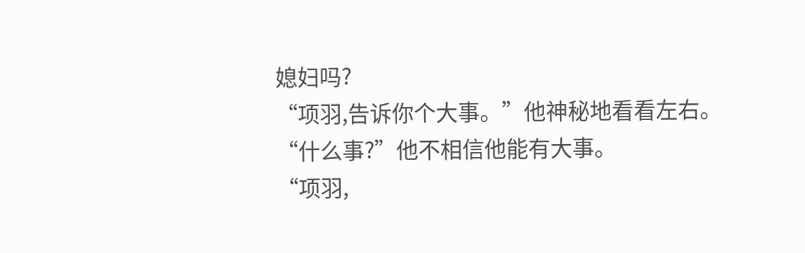媳妇吗?
“项羽,告诉你个大事。”他神秘地看看左右。
“什么事?”他不相信他能有大事。
“项羽,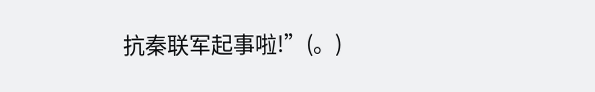抗秦联军起事啦!”(。)